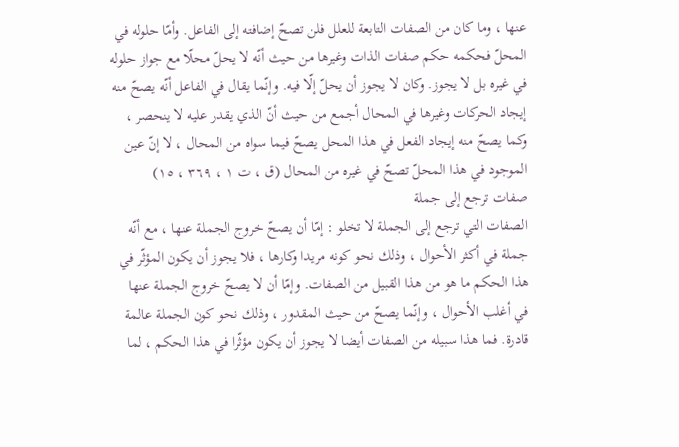عنها ، وما كان من الصفات التابعة للعلل فلن تصحّ إضافته إلى الفاعل. وأمّا حلوله في المحلّ فحكمه حكم صفات الذات وغيرها من حيث أنّه لا يحلّ محلّا مع جواز حلوله في غيره بل لا يجوز. وكان لا يجوز أن يحلّ إلّا فيه. وإنّما يقال في الفاعل أنّه يصحّ منه إيجاد الحركات وغيرها في المحال أجمع من حيث أنّ الذي يقدر عليه لا ينحصر ، وكما يصحّ منه إيجاد الفعل في هذا المحل يصحّ فيما سواه من المحال ، لا إنّ عين الموجود في هذا المحلّ تصحّ في غيره من المحال (ق ، ت ١ ، ٣٦٩ ، ١٥)
صفات ترجع إلى جملة
الصفات التي ترجع إلى الجملة لا تخلو : إمّا أن يصحّ خروج الجملة عنها ، مع أنّه جملة في أكثر الأحوال ، وذلك نحو كونه مريدا وكارها ، فلا يجوز أن يكون المؤثّر في هذا الحكم ما هو من هذا القبيل من الصفات. وإمّا أن لا يصحّ خروج الجملة عنها في أغلب الأحوال ، وإنّما يصحّ من حيث المقدور ، وذلك نحو كون الجملة عالمة قادرة. فما هذا سبيله من الصفات أيضا لا يجوز أن يكون مؤثّرا في هذا الحكم ، لما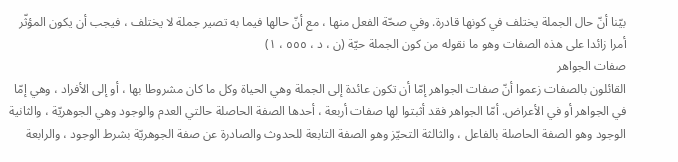بيّنا أنّ حال الجملة يختلف في كونها قادرة. وفي صحّة الفعل منها ، مع أنّ حالها فيما به تصير جملة لا يختلف ، فيجب أن يكون المؤثّر أمرا زائدا على هذه الصفات وهو ما نقوله من كون الجملة حيّة (ن ، د ، ٥٥٥ ، ١)
صفات الجواهر
القائلون بالصفات زعموا أنّ صفات الجواهر إمّا أن تكون عائدة إلى الجملة وهي الحياة وكل ما كان مشروطا بها ، أو إلى الأفراد ، وهي إمّا في الجواهر أو في الأعراض. أمّا الجواهر فقد أثبتوا لها صفات أربعة ، أحدها الصفة الحاصلة حالتي العدم والوجود وهي الجوهريّة ، والثانية الوجود وهو الصفة الحاصلة بالفاعل ، والثالثة التحيّز وهو الصفة التابعة للحدوث والصادرة عن صفة الجوهريّة بشرط الوجود ، والرابعة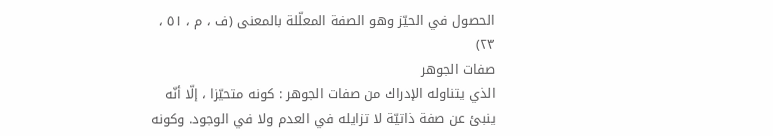الحصول في الحيّز وهو الصفة المعلّلة بالمعنى (ف ، م ، ٥١ ، ٢٣)
صفات الجوهر
الذي يتناوله الإدراك من صفات الجوهر : كونه متحيّزا ، إلّا أنّه ينبئ عن صفة ذاتيّة لا تزايله في العدم ولا في الوجود. وكونه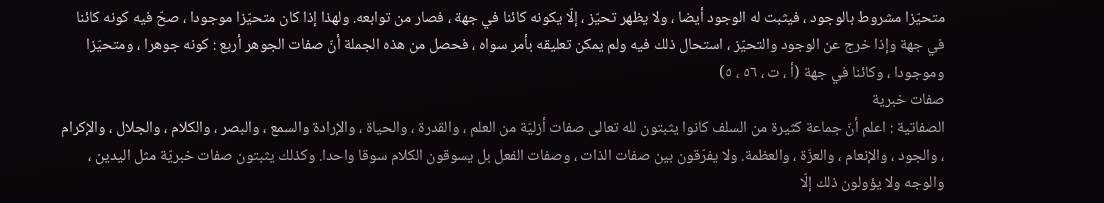متحيّزا مشروط بالوجود ، فيثبت له الوجود أيضا ، ولا يظهر تحيّز ، إلّا يكونه كائنا في جهة ، فصار من توابعه. ولهذا إذا كان متحيّزا موجودا ، صحّ فيه كونه كائنا في جهة وإذا خرج عن الوجود والتحيّز ، استحال ذلك فيه ولم يمكن تعليقه بأمر سواه ، فحصل من هذه الجملة أنّ صفات الجوهر أربع : كونه جوهرا ، ومتحيّزا وموجودا ، وكائنا في جهة (أ ، ت ، ٥٦ ، ٥)
صفات خبرية
الصفاتية : اعلم أنّ جماعة كثيرة من السلف كانوا يثبتون لله تعالى صفات أزليّة من العلم ، والقدرة ، والحياة ، والإرادة والسمع ، والبصر ، والكلام ، والجلال ، والإكرام ، والجود ، والإنعام ، والعزّة ، والعظمة. ولا يفرّقون بين صفات الذات ، وصفات الفعل بل يسوقون الكلام سوقا واحدا. وكذلك يثبتون صفات خبريّة مثل اليدين ، والوجه ولا يؤولون ذلك إلّا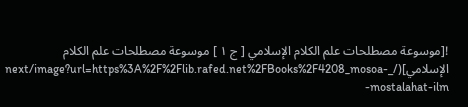![موسوعة مصطلحات علم الكلام الإسلامي [ ج ١ ] موسوعة مصطلحات علم الكلام الإسلامي](/_next/image?url=https%3A%2F%2Flib.rafed.net%2FBooks%2F4208_mosoa-mostalahat-ilm-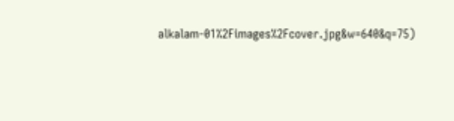alkalam-01%2Fimages%2Fcover.jpg&w=640&q=75)